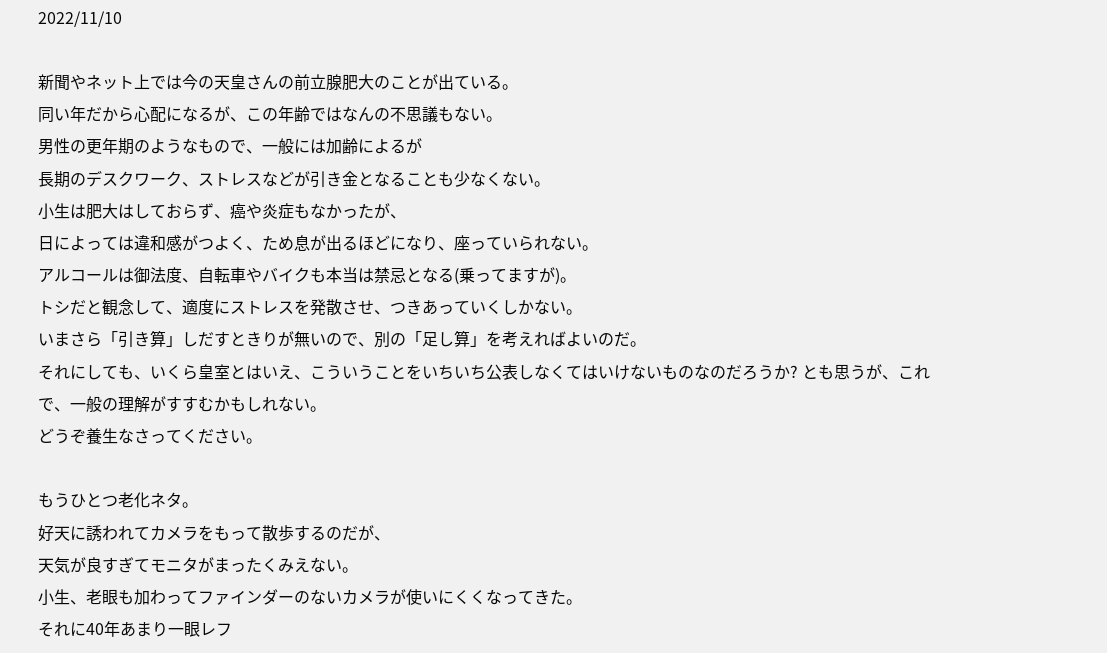2022/11/10

新聞やネット上では今の天皇さんの前立腺肥大のことが出ている。
同い年だから心配になるが、この年齢ではなんの不思議もない。
男性の更年期のようなもので、一般には加齢によるが
長期のデスクワーク、ストレスなどが引き金となることも少なくない。
小生は肥大はしておらず、癌や炎症もなかったが、
日によっては違和感がつよく、ため息が出るほどになり、座っていられない。
アルコールは御法度、自転車やバイクも本当は禁忌となる(乗ってますが)。
トシだと観念して、適度にストレスを発散させ、つきあっていくしかない。
いまさら「引き算」しだすときりが無いので、別の「足し算」を考えればよいのだ。
それにしても、いくら皇室とはいえ、こういうことをいちいち公表しなくてはいけないものなのだろうか? とも思うが、これで、一般の理解がすすむかもしれない。
どうぞ養生なさってください。

もうひとつ老化ネタ。
好天に誘われてカメラをもって散歩するのだが、
天気が良すぎてモニタがまったくみえない。
小生、老眼も加わってファインダーのないカメラが使いにくくなってきた。
それに40年あまり一眼レフ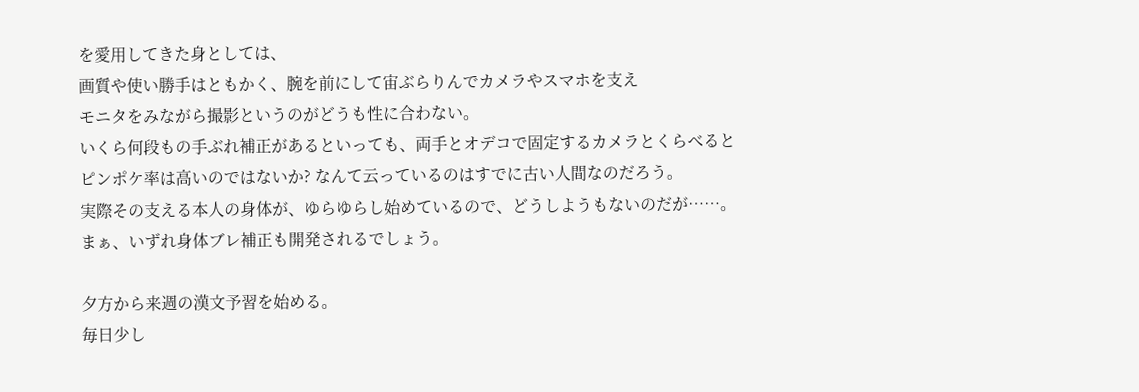を愛用してきた身としては、
画質や使い勝手はともかく、腕を前にして宙ぶらりんでカメラやスマホを支え
モニタをみながら撮影というのがどうも性に合わない。
いくら何段もの手ぶれ補正があるといっても、両手とオデコで固定するカメラとくらべると
ピンポケ率は高いのではないか? なんて云っているのはすでに古い人間なのだろう。
実際その支える本人の身体が、ゆらゆらし始めているので、どうしようもないのだが……。
まぁ、いずれ身体ブレ補正も開発されるでしょう。

夕方から来週の漢文予習を始める。
毎日少し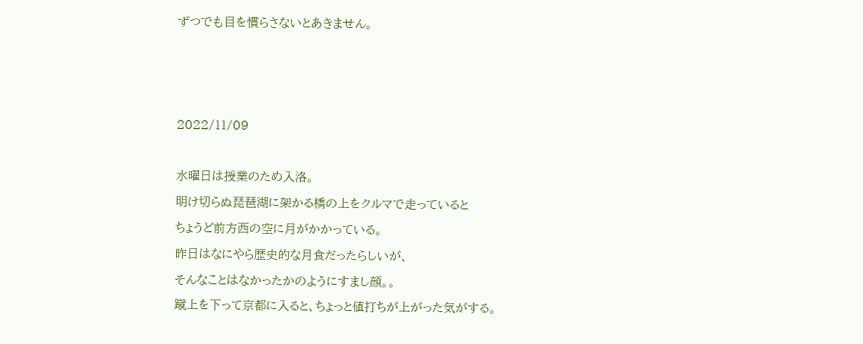ずつでも目を慣らさないとあきません。



2022/11/09

水曜日は授業のため入洛。
明け切らぬ琵琶湖に架かる橋の上をクルマで走っていると
ちょうど前方西の空に月がかかっている。
昨日はなにやら歴史的な月食だったらしいが、
そんなことはなかったかのようにすまし顔。。
蹴上を下って京都に入ると、ちょっと値打ちが上がった気がする。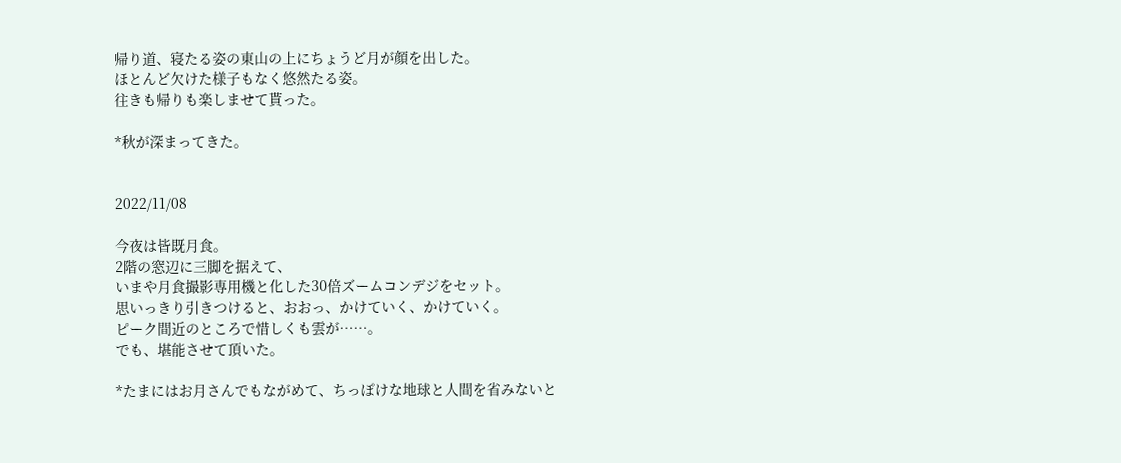帰り道、寝たる姿の東山の上にちょうど月が顔を出した。
ほとんど欠けた様子もなく悠然たる姿。
往きも帰りも楽しませて貰った。

*秋が深まってきた。


2022/11/08

今夜は皆既月食。
2階の窓辺に三脚を据えて、
いまや月食撮影専用機と化した30倍ズームコンデジをセット。
思いっきり引きつけると、おおっ、かけていく、かけていく。
ピーク間近のところで惜しくも雲が……。
でも、堪能させて頂いた。

*たまにはお月さんでもながめて、ちっぽけな地球と人間を省みないと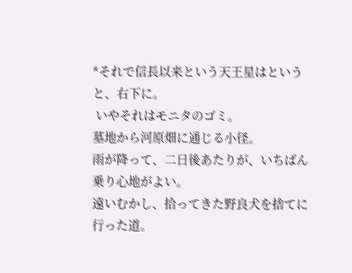*それで信長以来という天王星はというと、右下に。
 いやそれはモニタのゴミ。
墓地から河原畑に通じる小径。
雨が降って、二日後あたりが、いちばん乗り心地がよい。
遠いむかし、拾ってきた野良犬を捨てに行った道。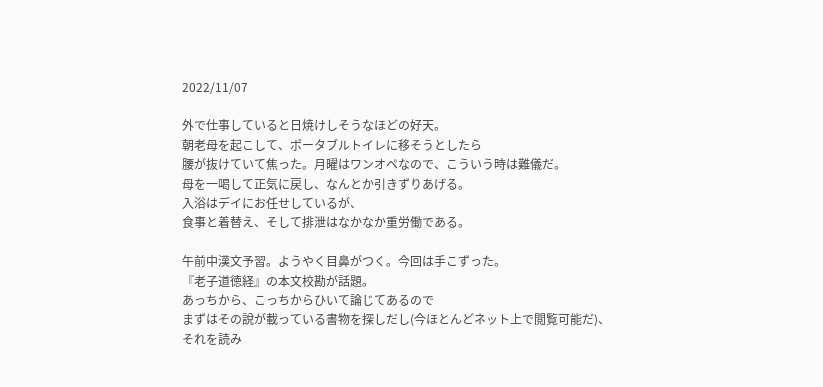2022/11/07

外で仕事していると日焼けしそうなほどの好天。
朝老母を起こして、ポータブルトイレに移そうとしたら
腰が抜けていて焦った。月曜はワンオペなので、こういう時は難儀だ。
母を一喝して正気に戻し、なんとか引きずりあげる。
入浴はデイにお任せしているが、
食事と着替え、そして排泄はなかなか重労働である。

午前中漢文予習。ようやく目鼻がつく。今回は手こずった。
『老子道徳経』の本文校勘が話題。
あっちから、こっちからひいて論じてあるので
まずはその說が載っている書物を探しだし(今ほとんどネット上で閲覧可能だ)、
それを読み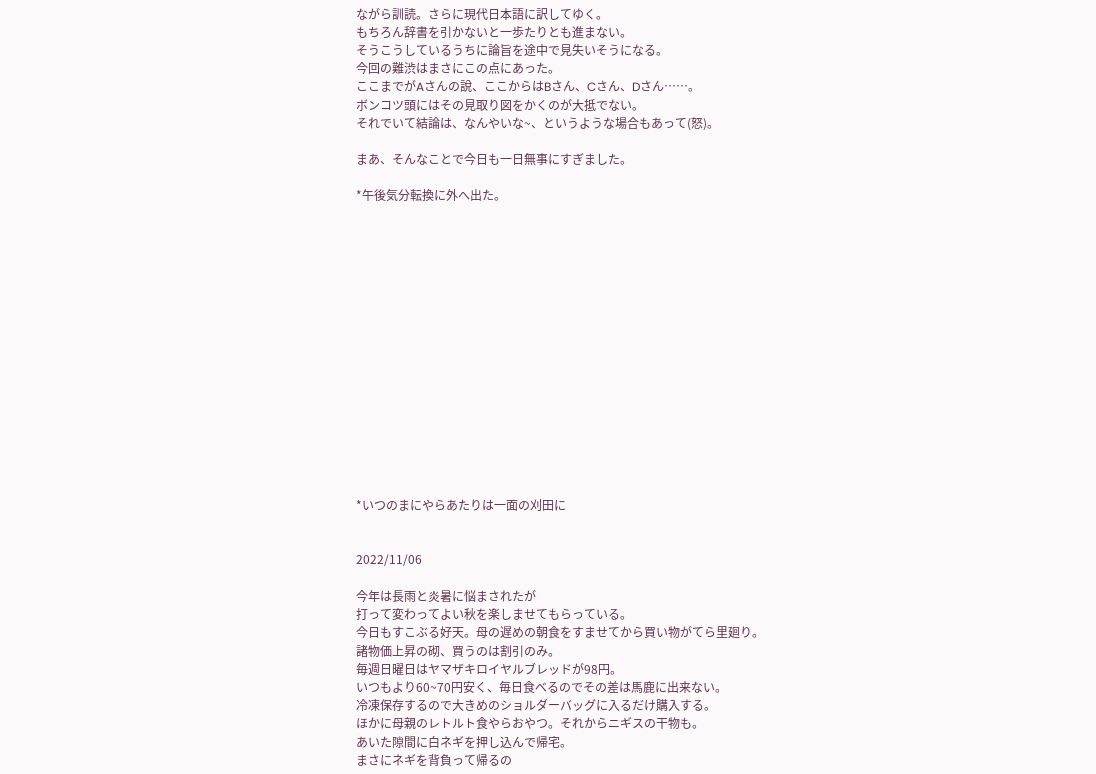ながら訓読。さらに現代日本語に訳してゆく。
もちろん辞書を引かないと一歩たりとも進まない。
そうこうしているうちに論旨を途中で見失いそうになる。
今回の難渋はまさにこの点にあった。
ここまでがAさんの說、ここからはBさん、Cさん、Dさん……。
ボンコツ頭にはその見取り図をかくのが大抵でない。
それでいて結論は、なんやいな~、というような場合もあって(怒)。

まあ、そんなことで今日も一日無事にすぎました。

*午後気分転換に外へ出た。
















*いつのまにやらあたりは一面の刈田に


2022/11/06

今年は長雨と炎暑に悩まされたが
打って変わってよい秋を楽しませてもらっている。
今日もすこぶる好天。母の遅めの朝食をすませてから買い物がてら里廻り。
諸物価上昇の砌、買うのは割引のみ。
毎週日曜日はヤマザキロイヤルブレッドが98円。
いつもより60~70円安く、毎日食べるのでその差は馬鹿に出来ない。
冷凍保存するので大きめのショルダーバッグに入るだけ購入する。
ほかに母親のレトルト食やらおやつ。それからニギスの干物も。
あいた隙間に白ネギを押し込んで帰宅。
まさにネギを背負って帰るの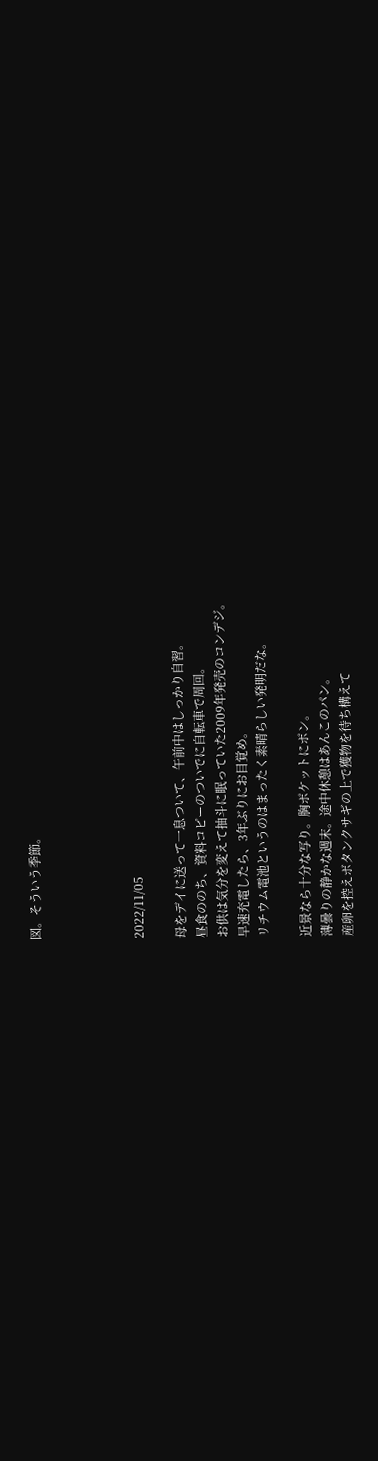図。そういう季節。




2022/11/05

母をデイに送って一息ついて、午前中はしっかり自習。
昼食ののち、資料コピーのついでに自転車で周回。
お供は気分を変えて抽斗に眠っていた2009年発売のコンデジ。
早速充電したら、3年ぶりにお目覚め。
リチウム電池というのはまったく素晴らしい発明だな。

近景なら十分な写り。胸ポケットにポン。
薄曇りの静かな週末。途中休憩はあんこのパン。
産卵を控えボタンクサギの上で獲物を待ち構えて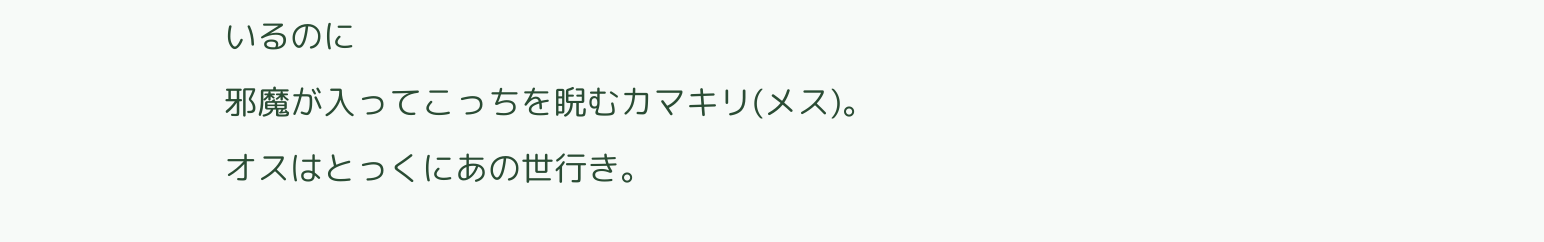いるのに
邪魔が入ってこっちを睨むカマキリ(メス)。
オスはとっくにあの世行き。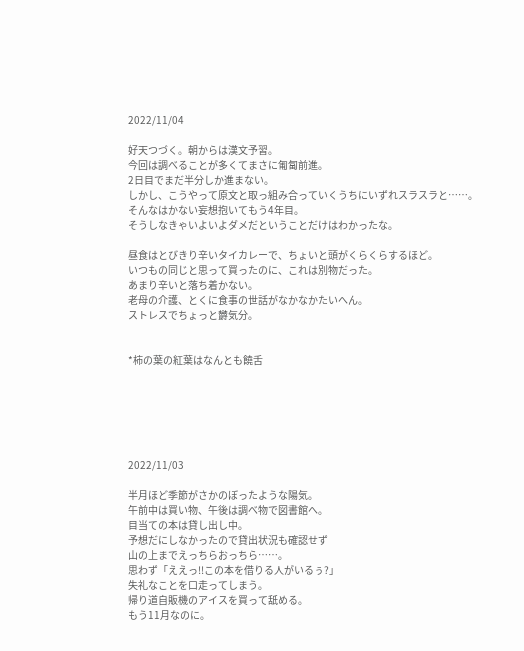2022/11/04

好天つづく。朝からは漢文予習。
今回は調べることが多くてまさに匍匐前進。
2日目でまだ半分しか進まない。
しかし、こうやって原文と取っ組み合っていくうちにいずれスラスラと……。
そんなはかない妄想抱いてもう4年目。
そうしなきゃいよいよダメだということだけはわかったな。

昼食はとびきり辛いタイカレーで、ちょいと頭がくらくらするほど。
いつもの同じと思って買ったのに、これは別物だった。
あまり辛いと落ち着かない。
老母の介護、とくに食事の世話がなかなかたいへん。
ストレスでちょっと欝気分。


*柿の葉の紅葉はなんとも饒舌






2022/11/03

半月ほど季節がさかのぼったような陽気。
午前中は買い物、午後は調べ物で図書館へ。
目当ての本は貸し出し中。
予想だにしなかったので貸出状況も確認せず
山の上までえっちらおっちら……。
思わず「ええっ!!この本を借りる人がいるぅ?」
失礼なことを口走ってしまう。
帰り道自販機のアイスを買って舐める。
もう11月なのに。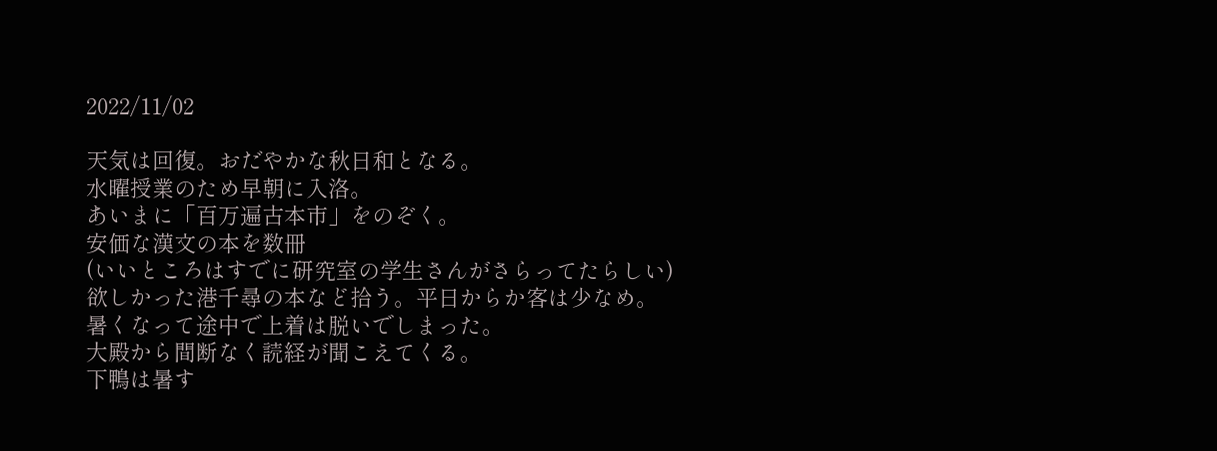2022/11/02

天気は回復。おだやかな秋日和となる。
水曜授業のため早朝に入洛。
あいまに「百万遍古本市」をのぞく。
安価な漢文の本を数冊
(いいところはすでに研究室の学生さんがさらってたらしい)
欲しかった港千尋の本など拾う。平日からか客は少なめ。
暑くなって途中で上着は脱いでしまった。
大殿から間断なく読経が聞こえてくる。
下鴨は暑す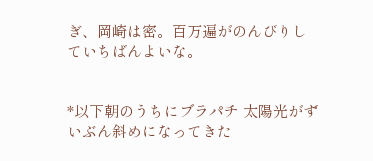ぎ、岡崎は密。百万遍がのんびりしていちばんよいな。


*以下朝のうちにブラパチ 太陽光がずいぶん斜めになってきた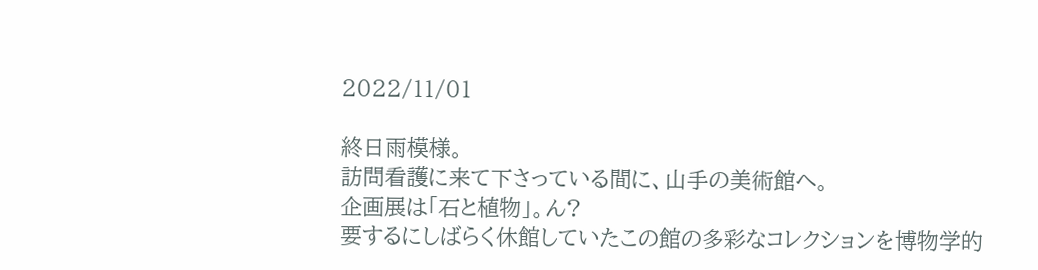2022/11/01

終日雨模様。
訪問看護に来て下さっている間に、山手の美術館へ。
企画展は「石と植物」。ん?
要するにしばらく休館していたこの館の多彩なコレクションを博物学的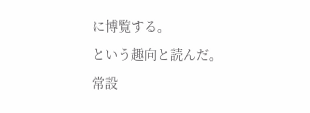に博覧する。
という趣向と読んだ。
常設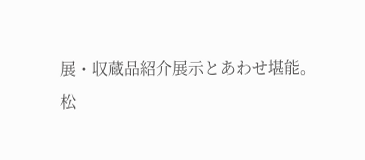展・収蔵品紹介展示とあわせ堪能。
松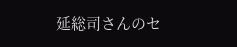延総司さんのセ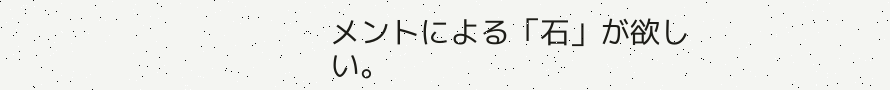メントによる「石」が欲しい。